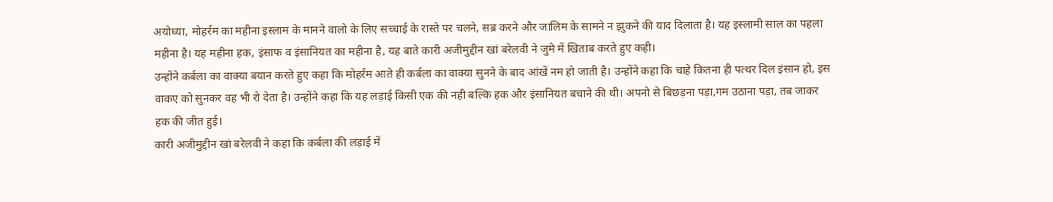अयोध्या, मोहर्रम का महीना इस्लाम के मानने वालो के लिए सच्चाई के रास्ते पर चलने, सब्र करने और जालिम के सामने न झुकने की याद दिलाता है। यह इस्लामी साल का पहला महीना है। यह महीना हक, इंसाफ व इंसानियत का महीना है, यह बाते कारी अजीमुद्दीन खां बरेलवी ने जुमे में खिताब करते हुए कही।
उन्होंने कर्बला का वाक्या बयान करते हुए कहा कि मोहर्रम आते ही कर्बला का वाक्या सुनने के बाद आंखें नम हो जाती है। उन्होंने कहा कि चाहे कितना ही पत्थर दिल इंसान हो, इस वाकए को सुनकर वह भी रो देता है। उन्होंने कहा कि यह लड़ाई किसी एक की नही बल्कि हक और इंसानियत बचाने की थी। अपनो से बिछड़ना पड़ा,गम उठाना पड़ा, तब जाकर हक की जीत हुई।
कारी अजीमुद्दीन खां बरेलवी ने कहा कि कर्बला की लड़ाई में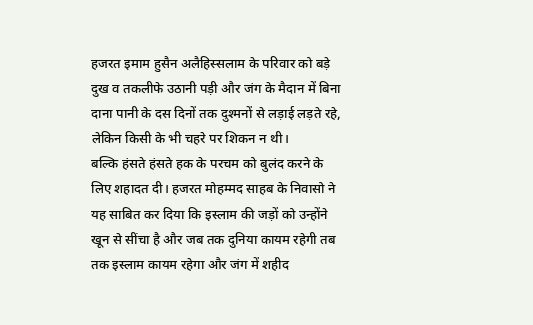हजरत इमाम हुसैन अलैहिस्सलाम के परिवार को बड़े दुख व तकलीफे उठानी पड़ी और जंग के मैदान में बिना दाना पानी के दस दिनों तक दुश्मनों से लड़ाई लड़ते रहे, लेकिन किसी के भी चहरे पर शिकन न थी।
बल्कि हंसते हंसते हक के परचम को बुलंद करने के लिए शहादत दी। हजरत मोहम्मद साहब के निवासो ने यह साबित कर दिया कि इस्लाम की जड़ों को उन्होंने खून से सींचा है और जब तक दुनिया कायम रहेगी तब तक इस्लाम कायम रहेगा और जंग में शहीद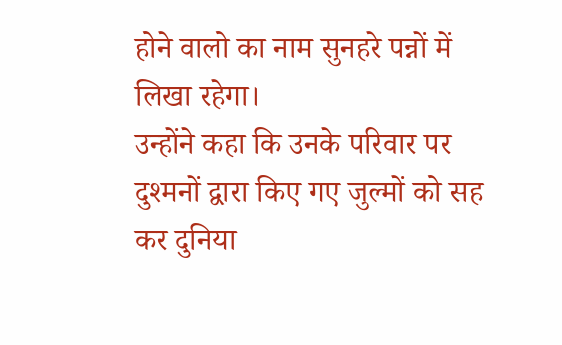होने वालो का नाम सुनहरे पन्नों में लिखा रहेगा।
उन्होंने कहा कि उनके परिवार पर दुश्मनों द्वारा किए गए जुल्मों को सह कर दुनिया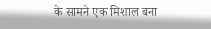के सामने एक मिशाल बना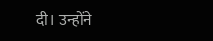दी। उन्होंने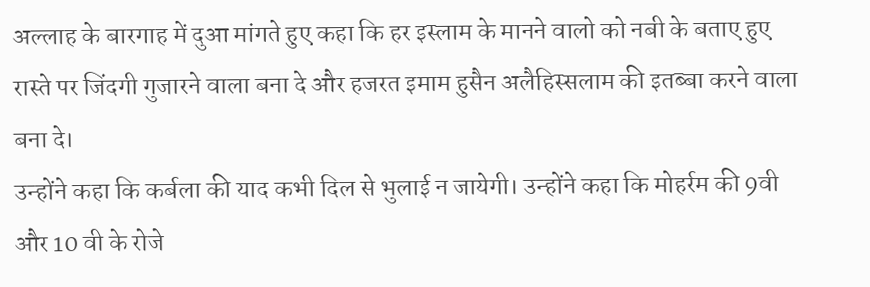अल्लाह के बारगाह में दुआ मांगते हुए कहा कि हर इस्लाम के मानने वालो को नबी के बताए हुए रास्ते पर जिंदगी गुजारने वाला बना दे और हजरत इमाम हुसैन अलैहिस्सलाम की इतब्बा करने वाला बना दे।
उन्होंने कहा कि कर्बला की याद कभी दिल से भुलाई न जायेगी। उन्होंने कहा कि मोहर्रम की 9वी और 10 वी के रोजे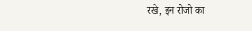रखे, इन रोजो का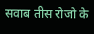सवाब तीस रोजो के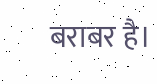बराबर है।